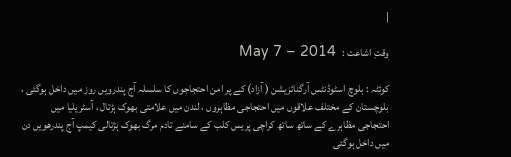|

وقتِ اشاعت :   May 7 – 2014

کوئٹہ : بلوچ اسٹوڈنٹس آرگنائزیشن ( آزاد) کے پر امن احتجاجوں کا سلسلہ آج پندرویں روز میں داخل ہوگئی ، بلوچستان کے مختلف علاقوں میں احتجاجی مظاہروں ، لندن میں علامتی بھوک ہڑتال ، آسٹریلیا میں احتجاجی مظاہرے کے ساتھ ساتھ کراچی پریس کلب کے سامنے تادم مرگ بھوک ہڑتالی کیمپ آج پندرھویں دن میں داخل ہوگئی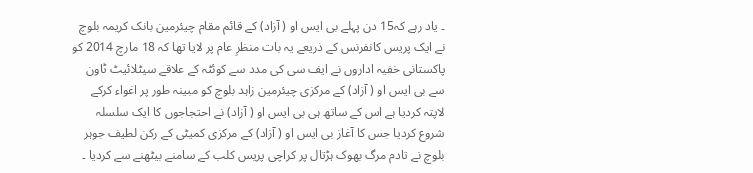۔ یاد رہے کہ15 دن پہلے بی ایس او ( آزاد) کے قائم مقام چیئرمین بانک کریمہ بلوچ نے ایک پریس کانفرنس کے ذریعے یہ بات منظرِ عام پر لایا تھا کہ 18 مارچ 2014 کو پاکستانی خفیہ اداروں نے ایف سی کی مدد سے کوئٹہ کے علاقے سیٹلائیٹ ٹاون سے بی ایس او ( آزاد) کے مرکزی چیئرمین زاہد بلوچ کو مبینہ طور پر اغواء کرکے لاپتہ کردیا ہے اس کے ساتھ ہی بی ایس او ( آزاد) نے احتجاجوں کا ایک سلسلہ شروع کردیا جس کا آغاز بی ایس او ( آزاد) کے مرکزی کمیٹی کے رکن لطیف جوہر بلوچ نے تادم مرگ بھوک ہڑتال پر کراچی پریس کلب کے سامنے بیٹھنے سے کردیا ۔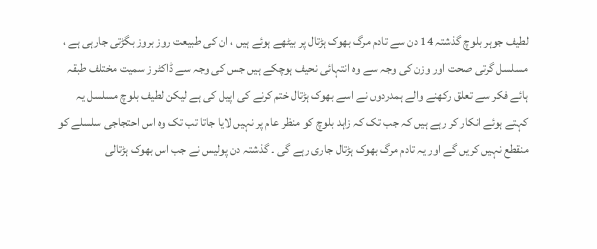لطیف جوہر بلوچ گذشتہ 14 دن سے تادم مرگ بھوک ہڑتال پر بیٹھے ہوئے ہیں ، ان کی طبیعت روز بروز بگڑتی جارہی ہے ، مسلسل گرتی صحت اور وزن کی وجہ سے وہ انتہائی نحیف ہوچکے ہیں جس کی وجہ سے ڈاکٹر ز سمیت مختلف طبقہ ہائے فکر سے تعلق رکھنے والے ہمدردوں نے اسے بھوک ہڑتال ختم کرنے کی اپیل کی ہے لیکن لطیف بلوچ مسلسل یہ کہتے ہوئے انکار کر رہے ہیں کہ جب تک کہ زاہد بلوچ کو منظر عام پر نہیں لایا جاتا تب تک وہ اس احتجاجی سلسلے کو منقطع نہیں کریں گے اور یہ تادم مرگ بھوک ہڑتال جاری رہے گی ۔ گذشتہ دن پولیس نے جب اس بھوک ہڑتالی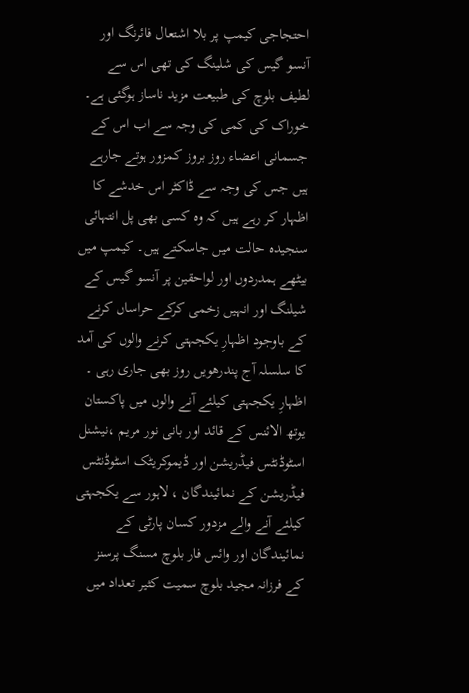احتجاجی کیمپ پر بلا اشتعال فائرنگ اور آنسو گیس کی شلینگ کی تھی اس سے لطیف بلوچ کی طبیعت مزید ناساز ہوگئی ہے۔ خوراک کی کمی کی وجہ سے اب اس کے جسمانی اعضاء روز بروز کمزور ہوتے جارہے ہیں جس کی وجہ سے ڈاکٹر اس خدشے کا اظہار کر رہے ہیں کہ وہ کسی بھی پل انتہائی سنجیدہ حالت میں جاسکتے ہیں۔ کیمپ میں بیٹھے ہمدردوں اور لواحقین پر آنسو گیس کے شیلنگ اور انہیں زخمی کرکے حراساں کرنے کے باوجود اظہارِ یکجہتی کرنے والوں کی آمد کا سلسلہ آج پندرھویں روز بھی جاری رہی ۔ اظہارِ یکجہتی کیلئے آنے والوں میں پاکستان یوتھ الائنس کے قائد اور بانی نور مریم ،نیشنل اسٹوڈنٹس فیڈریشن اور ڈیموکریٹک اسٹوڈنٹس فیڈریشن کے نمائیندگان ، لاہور سے یکجہتی کیلئے آنے والے مزدور کسان پارٹی کے نمائیندگان اور وائس فار بلوچ مسنگ پرسنز کے فرزانہ مجید بلوچ سمیت کثیر تعداد میں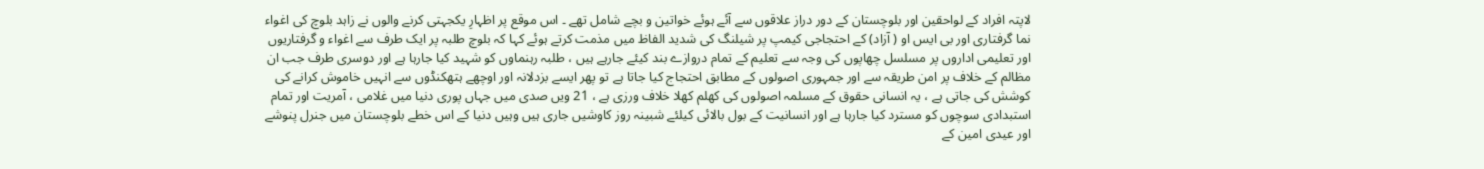لاپتہ افراد کے لواحقین اور بلوچستان کے دور دراز علاقوں سے آئے ہوئے خواتین و بچے شامل تھے ۔ اس موقع پر اظہارِ یکجہتی کرنے والوں نے زاہد بلوچ کی اغواء نما گرفتاری اور بی ایس او ( آزاد) کے احتجاجی کیمپ پر شیلنگ کی شدید الفاظ میں مذمت کرتے ہوئے کہا کہ بلوچ طلبہ پر ایک طرف سے اغواء و گرفتاریوں اور تعلیمی اداروں پر مسلسل چھاپوں کی وجہ سے تعلیم کے تمام دروازے بند کیئے جارہے ہیں ، طلبہ رہنماوں کو شہید کیا جارہا ہے اور دوسری طرف جب ان مظالم کے خلاف پر امن طریقہ سے اور جمہوری اصولوں کے مطابق احتجاج کیا جاتا ہے تو پھر ایسے بزدلانہ اور اوچھے ہتھکنڈوں سے انہیں خاموش کرانے کی کوشش کی جاتی ہے ، یہ انسانی حقوق کے مسلمہ اصولوں کی کھلم کھلا خلاف ورزی ہے ، 21 ویں صدی میں جہاں پوری دنیا میں غلامی ، آمریت اور تمام استبدادی سوچوں کو مسترد کیا جارہا ہے اور انسانیت کے بول بالائی کیلئے شبینہ روز کاوشیں جاری ہیں وہیں دنیا کے اس خطے بلوچستان میں جنرل پنوشے اور عیدی امین کے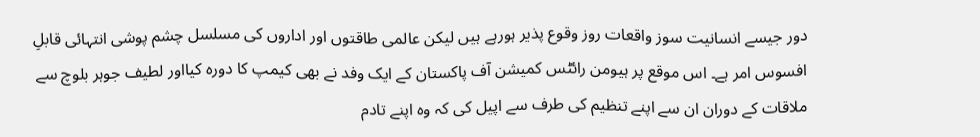دور جیسے انسانیت سوز واقعات روز وقوع پذیر ہورہے ہیں لیکن عالمی طاقتوں اور اداروں کی مسلسل چشم پوشی انتہائی قابلِ افسوس امر ہے۔ اس موقع پر ہیومن رائٹس کمیشن آف پاکستان کے ایک وفد نے بھی کیمپ کا دورہ کیااور لطیف جوہر بلوچ سے ملاقات کے دوران ان سے اپنے تنظیم کی طرف سے اپیل کی کہ وہ اپنے تادم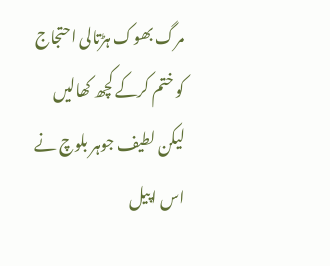مرگ بھوک ہڑتالی احتجاج کو ختم کرکے کچھ کھالیں لیکن لطیف جوہر بلوچ نے اس اپیل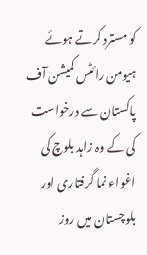کو مسترد کرتے ہوئے ہیومن رائٹس کمیشن آف پاکستان سے درخواست کی کے وہ زاہد بلوچ کی اغواء نما گرفتاری اور بلوچستان میں روز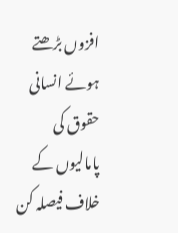افزوں بڑھتے ہوئے انسانی حقوق کی پامالیوں کے خلاف فیصلہ کن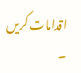اقدامات کریں ۔